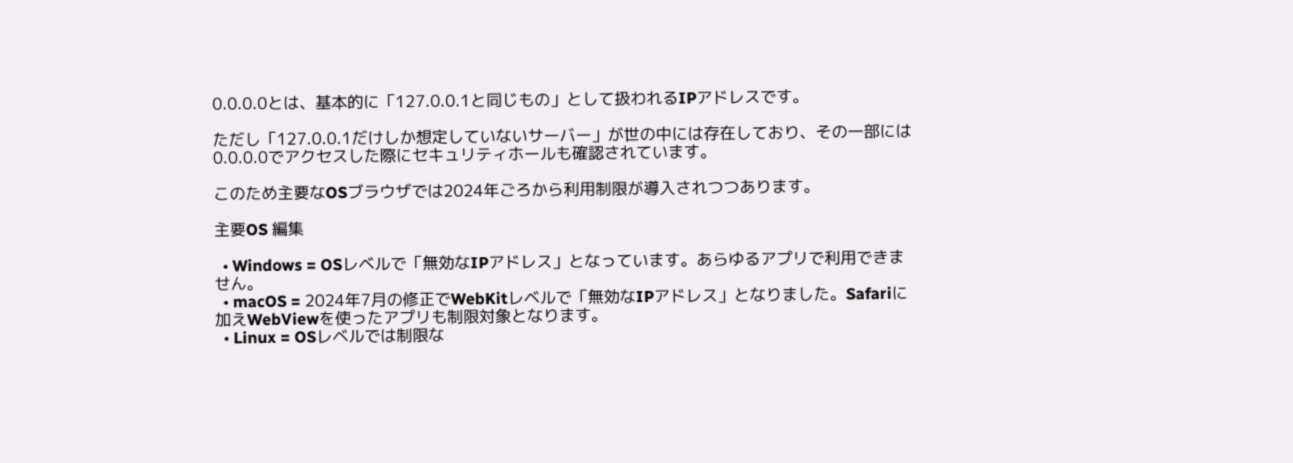0.0.0.0とは、基本的に「127.0.0.1と同じもの」として扱われるIPアドレスです。

ただし「127.0.0.1だけしか想定していないサーバー」が世の中には存在しており、その一部には0.0.0.0でアクセスした際にセキュリティホールも確認されています。

このため主要なOSブラウザでは2024年ごろから利用制限が導入されつつあります。

主要OS 編集

  • Windows = OSレベルで「無効なIPアドレス」となっています。あらゆるアプリで利用できません。
  • macOS = 2024年7月の修正でWebKitレベルで「無効なIPアドレス」となりました。Safariに加えWebViewを使ったアプリも制限対象となります。
  • Linux = OSレベルでは制限な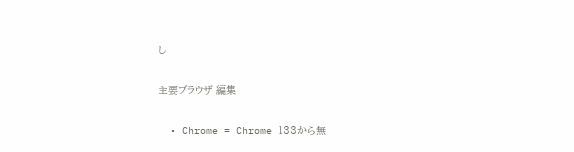し

主要ブラウザ 編集

  • Chrome = Chrome 133から無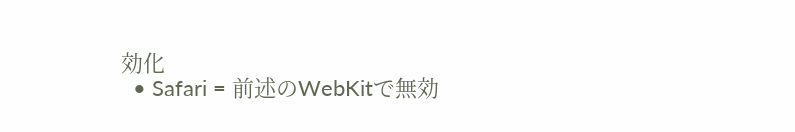効化
  • Safari = 前述のWebKitで無効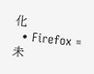化
  • Firefox = 未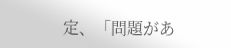定、「問題があ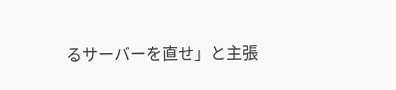るサーバーを直せ」と主張